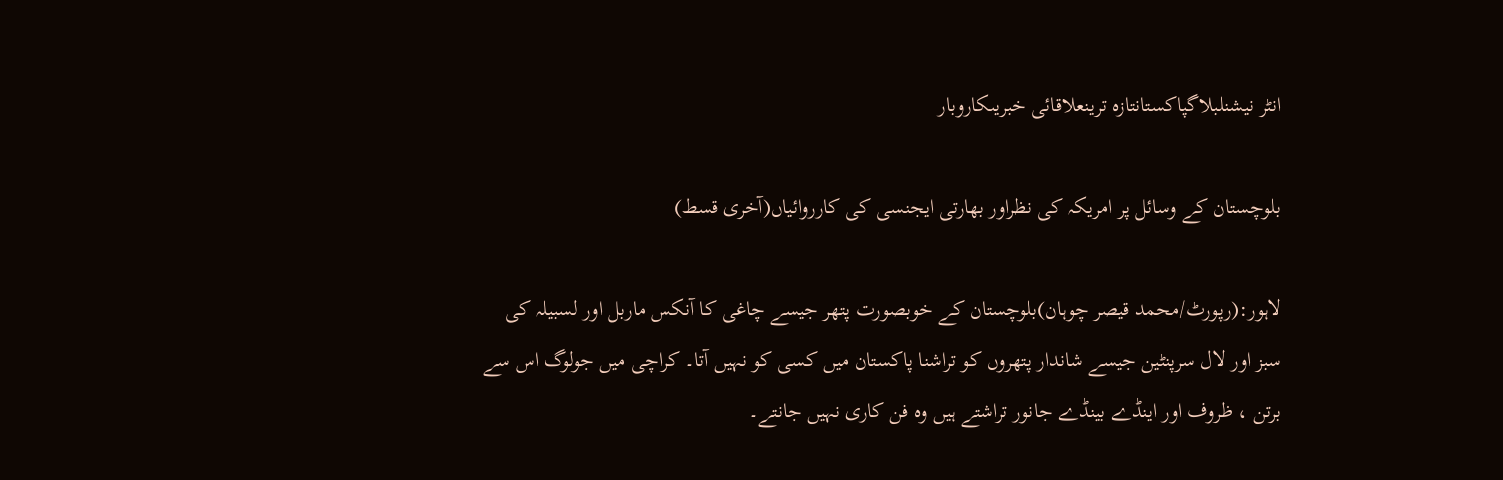انٹر نیشنلبلاگپاکستانتازہ ترینعلاقائی خبریںکاروبار

بلوچستان کے وسائل پر امریکہ کی نظراور بھارتی ایجنسی کی کارروائیاں(آخری قسط)

لاہور:(رپورٹ/محمد قیصر چوہان)بلوچستان کے خوبصورت پتھر جیسے چاغی کا آنکس ماربل اور لسبیلہ کی سبز اور لال سرپنٹین جیسے شاندار پتھروں کو تراشنا پاکستان میں کسی کو نہیں آتا۔ کراچی میں جولوگ اس سے برتن ، ظروف اور اینڈے بینڈے جانور تراشتے ہیں وہ فن کاری نہیں جانتے۔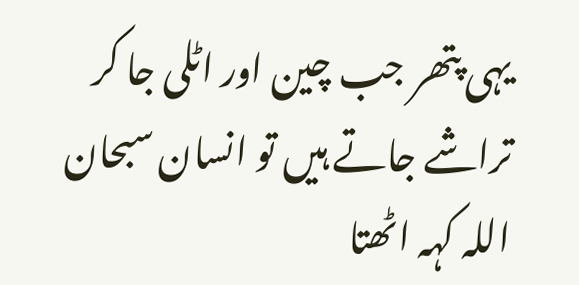یہی پتھر جب چین اور اٹلی جا کر تراشے جاتے ہیں تو انسان سبحان اللہ کہہ اٹھتا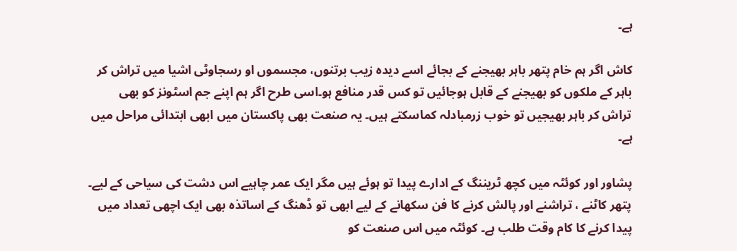ہے۔

کاش اگر ہم خام پتھر باہر بھیجنے کے بجائے اسے دیدہ زیب برتنوں، مجسموں او رسجاوٹی اشیا میں تراش کر باہر کے ملکوں کو بھیجنے کے قابل ہوجائیں تو کس قدر منافع ہو۔اسی طرح اگر ہم اپنے جم اسٹونز کو بھی تراش کر باہر بھیجیں تو خوب زرمبادلہ کماسکتے ہیں۔ یہ صنعت بھی پاکستان میں ابھی ابتدائی مراحل میں ہے۔

پشاور اور کوئٹہ میں کچھ ٹریننگ کے ادارے پیدا تو ہوئے ہیں مگر ایک عمر چاہیے اس دشت کی سیاحی کے لیے۔ پتھر کاٹنے ، تراشنے اور پالش کرنے کا فن سکھانے کے لیے ابھی تو ڈھنگ کے اساتذہ بھی ایک اچھی تعداد میں پیدا کرنے کا کام وقت طلب ہے۔ کوئٹہ میں اس صنعت کو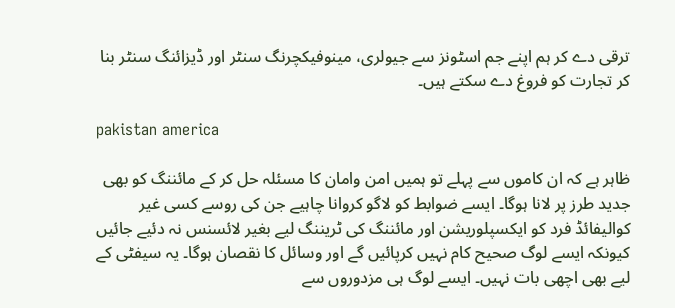ترقی دے کر ہم اپنے جم اسٹونز سے جیولری، مینوفیکچرنگ سنٹر اور ڈیزائنگ سنٹر بنا کر تجارت کو فروغ دے سکتے ہیں۔

pakistan america

ظاہر ہے کہ ان کاموں سے پہلے تو ہمیں امن وامان کا مسئلہ حل کر کے مائننگ کو بھی جدید طرز پر لانا ہوگا۔ ایسے ضوابط کو لاگو کروانا چاہیے جن کی روسے کسی غیر کوالیفائڈ فرد کو ایکسپلوریشن اور مائننگ کی ٹریننگ لیے بغیر لائسنس نہ دئیے جائیں کیونکہ ایسے لوگ صحیح کام نہیں کرپائیں گے اور وسائل کا نقصان ہوگا۔ یہ سیفٹی کے لیے بھی اچھی بات نہیں۔ ایسے لوگ ہی مزدوروں سے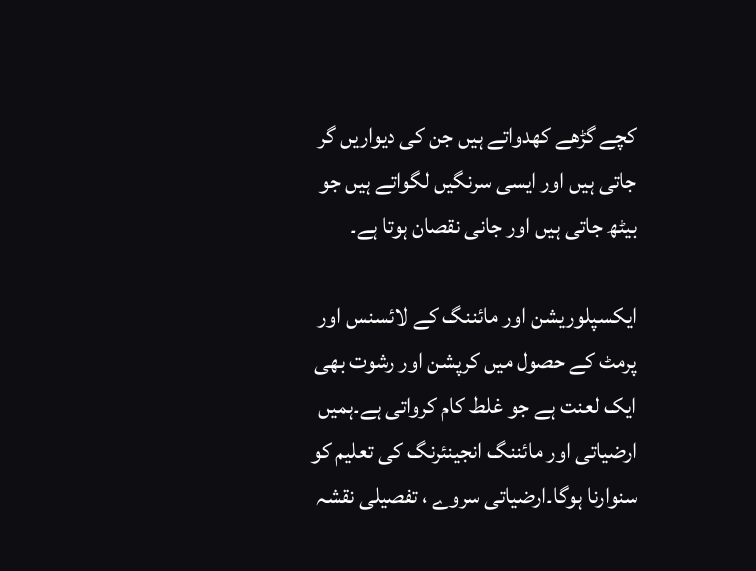کچے گڑھے کھدواتے ہیں جن کی دیواریں گر جاتی ہیں اور ایسی سرنگیں لگواتے ہیں جو بیٹھ جاتی ہیں اور جانی نقصان ہوتا ہے۔

ایکسپلوریشن اور مائننگ کے لائسنس اور پرمٹ کے حصول میں کرپشن اور رشوت بھی ایک لعنت ہے جو غلط کام کرواتی ہے۔ہمیں ارضیاتی اور مائننگ انجینئرنگ کی تعلیم کو سنوارنا ہوگا۔ارضیاتی سروے ، تفصیلی نقشہ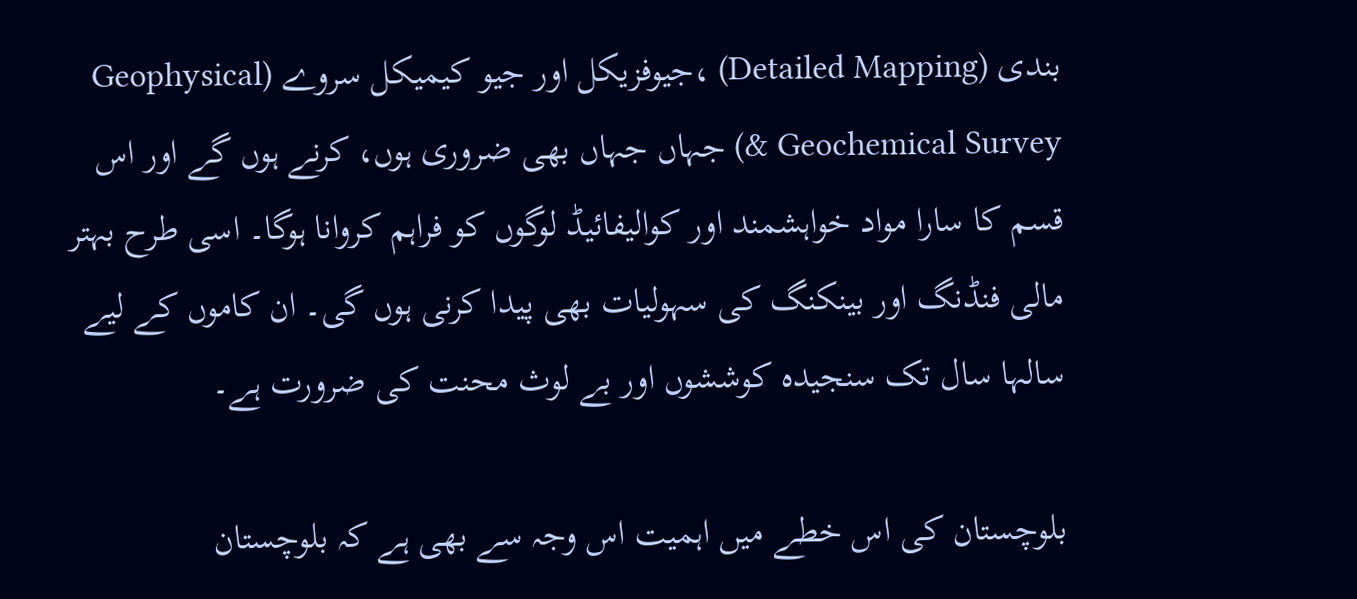بندی (Detailed Mapping) ،جیوفزیکل اور جیو کیمیکل سروے (Geophysical & Geochemical Survey) جہاں جہاں بھی ضروری ہوں، کرنے ہوں گے اور اس قسم کا سارا مواد خواہشمند اور کوالیفائیڈ لوگوں کو فراہم کروانا ہوگا۔ اسی طرح بہتر مالی فنڈنگ اور بینکنگ کی سہولیات بھی پیدا کرنی ہوں گی۔ ان کاموں کے لیے سالہا سال تک سنجیدہ کوششوں اور بے لوث محنت کی ضرورت ہے۔

بلوچستان کی اس خطے میں اہمیت اس وجہ سے بھی ہے کہ بلوچستان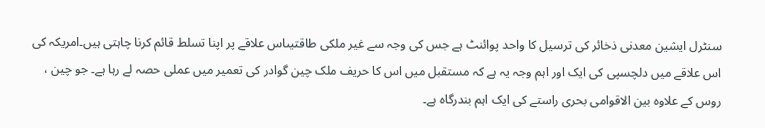سنٹرل ایشین معدنی ذخائر کی ترسیل کا واحد پوائنٹ ہے جس کی وجہ سے غیر ملکی طاقتیںاس علاقے پر اپنا تسلط قائم کرنا چاہتی ہیں۔امریکہ کی اس علاقے میں دلچسپی کی ایک اور اہم وجہ یہ ہے کہ مستقبل میں اس کا حریف ملک چین گوادر کی تعمیر میں عملی حصہ لے رہا ہے۔ جو چین ، روس کے علاوہ بین الاقوامی بحری راستے کی ایک اہم بندرگاہ ہے۔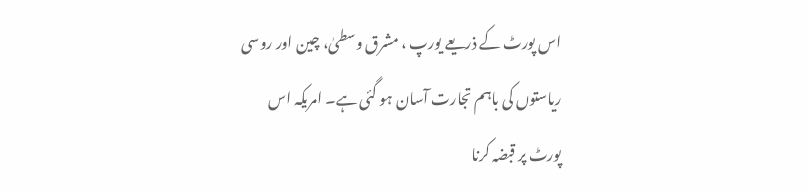اس پورٹ کے ذریعے یورپ ، مشرق وسطیٰ، چین اور روسی ریاستوں کی باہم تجارت آسان ہو گئی ہے۔ امریکہ اس پورٹ پر قبضہ کرنا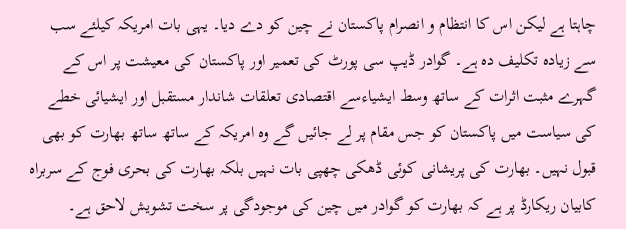چاہتا ہے لیکن اس کا انتظام و انصرام پاکستان نے چین کو دے دیا۔ یہی بات امریکہ کیلئے سب سے زیادہ تکلیف دہ ہے۔ گوادر ڈیپ سی پورٹ کی تعمیر اور پاکستان کی معیشت پر اس کے گہرے مثبت اثرات کے ساتھ وسط ایشیاءسے اقتصادی تعلقات شاندار مستقبل اور ایشیائی خطے کی سیاست میں پاکستان کو جس مقام پر لے جائیں گے وہ امریکہ کے ساتھ ساتھ بھارت کو بھی قبول نہیں۔ بھارت کی پریشانی کوئی ڈھکی چھپی بات نہیں بلکہ بھارت کی بحری فوج کے سربراہ کابیان ریکارڈ پر ہے کہ بھارت کو گوادر میں چین کی موجودگی پر سخت تشویش لاحق ہے۔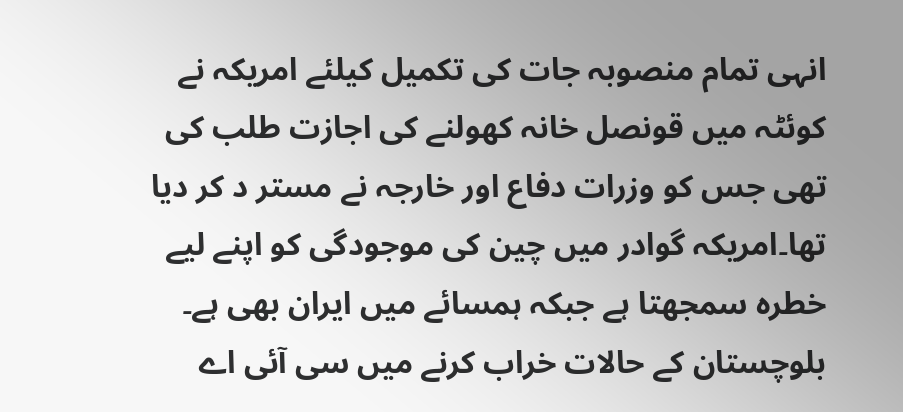انہی تمام منصوبہ جات کی تکمیل کیلئے امریکہ نے کوئٹہ میں قونصل خانہ کھولنے کی اجازت طلب کی تھی جس کو وزرات دفاع اور خارجہ نے مستر د کر دیا تھا۔امریکہ گوادر میں چین کی موجودگی کو اپنے لیے خطرہ سمجھتا ہے جبکہ ہمسائے میں ایران بھی ہے۔ بلوچستان کے حالات خراب کرنے میں سی آئی اے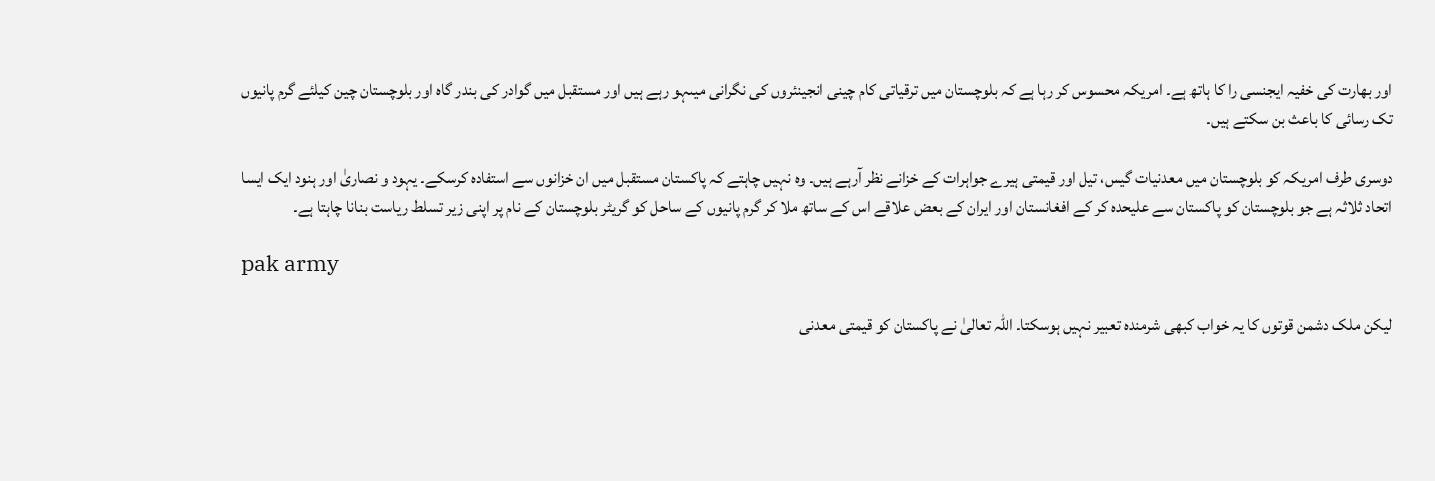اور بھارت کی خفیہ ایجنسی را کا ہاتھ ہے۔ امریکہ محسوس کر رہا ہے کہ بلوچستان میں ترقیاتی کام چینی انجینئروں کی نگرانی میںہو رہے ہیں اور مستقبل میں گوادر کی بندر گاہ اور بلوچستان چین کیلئے گرم پانیوں تک رسائی کا باعث بن سکتے ہیں۔

دوسری طرف امریکہ کو بلوچستان میں معدنیات گیس، تیل اور قیمتی ہیرے جواہرات کے خزانے نظر آرہے ہیں۔ وہ نہیں چاہتے کہ پاکستان مستقبل میں ان خزانوں سے استفادہ کرسکے۔ یہود و نصاریٰ اور ہنود ایک ایسا اتحاد ثلاثہ ہے جو بلوچستان کو پاکستان سے علیحدہ کر کے افغانستان اور ایران کے بعض علاقے اس کے ساتھ ملا کر گرم پانیوں کے ساحل کو گریٹر بلوچستان کے نام پر اپنی زیر تسلط ریاست بنانا چاہتا ہے۔

pak army

لیکن ملک دشمن قوتوں کا یہ خواب کبھی شرمندہ تعبیر نہیں ہوسکتا۔ اللہ تعالیٰ نے پاکستان کو قیمتی معدنی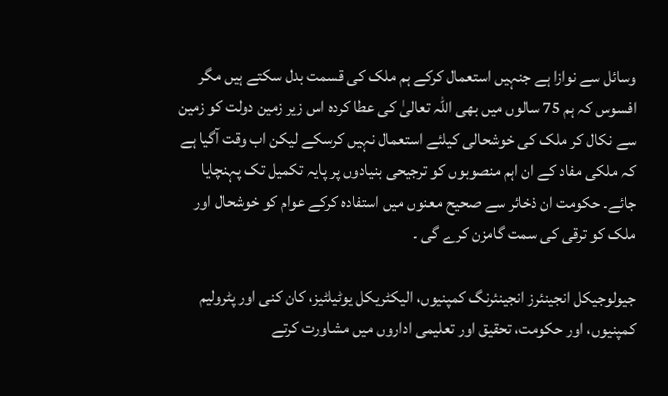وسائل سے نوازا ہے جنہیں استعمال کرکے ہم ملک کی قسمت بدل سکتے ہیں مگر افسوس کہ ہم 75 سالوں میں بھی اللہ تعالیٰ کی عطا کردہ اس زیر زمین دولت کو زمین سے نکال کر ملک کی خوشحالی کیلئے استعمال نہیں کرسکے لیکن اب وقت آگیا ہے کہ ملکی مفاد کے ان اہم منصوبوں کو ترجیحی بنیادوں پر پایہ تکمیل تک پہنچایا جائے۔ حکومت ان ذخائر سے صحیح معنوں میں استفادہ کرکے عوام کو خوشحال اور ملک کو ترقی کی سمت گامزن کرے گی ۔

جیولوجیکل انجینئرز انجینئرنگ کمپنیوں، الیکٹریکل یوٹیلٹیز، کان کنی اور پٹرولیم کمپنیوں، اور حکومت، تحقیق اور تعلیمی اداروں میں مشاورت کرتے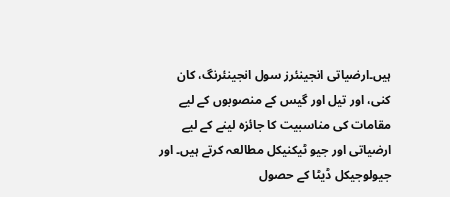ہیں۔ارضیاتی انجینئرز سول انجینئرنگ، کان کنی، اور تیل اور گیس کے منصوبوں کے لیے مقامات کی مناسبیت کا جائزہ لینے کے لیے ارضیاتی اور جیو ٹیکنیکل مطالعہ کرتے ہیں۔ اور جیولوجیکل ڈیٹا کے حصول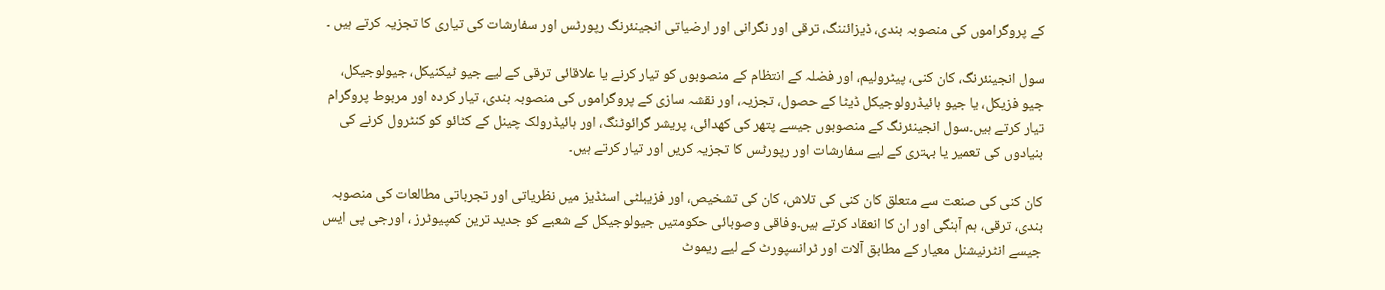کے پروگراموں کی منصوبہ بندی، ڈیزائننگ، ترقی اور نگرانی اور ارضیاتی انجینئرنگ رپورٹس اور سفارشات کی تیاری کا تجزیہ کرتے ہیں ۔

سول انجینئرنگ، کان کنی، پیٹرولیم، اور فضلہ کے انتظام کے منصوبوں کو تیار کرنے یا علاقائی ترقی کے لیے جیو ٹیکنیکل، جیولوجیکل، جیو فزیکل، یا جیو ہائیڈرولوجیکل ڈیٹا کے حصول، تجزیہ، اور نقشہ سازی کے پروگراموں کی منصوبہ بندی، تیار کردہ اور مربوط پروگرام تیار کرتے ہیں۔سول انجینئرنگ کے منصوبوں جیسے پتھر کی کھدائی، پریشر گرائوٹنگ، اور ہائیڈرولک چینل کے کٹائو کو کنٹرول کرنے کی بنیادوں کی تعمیر یا بہتری کے لیے سفارشات اور رپورٹس کا تجزیہ کریں اور تیار کرتے ہیں۔

کان کنی کی صنعت سے متعلق کان کنی کی تلاش، کان کی تشخیص، اور فزیبلٹی اسٹڈیز میں نظریاتی اور تجرباتی مطالعات کی منصوبہ بندی، ترقی، ہم آہنگی اور ان کا انعقاد کرتے ہیں۔وفاقی وصوبائی حکومتیں جیولوجیکل کے شعبے کو جدید ترین کمپیوٹرز ، اورجی پی ایس جیسے انٹرنیشنل معیار کے مطابق آلات اور ٹرانسپورٹ کے لیے ریموٹ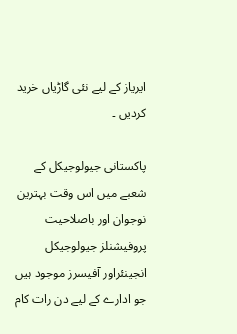ایریاز کے لیے نئی گاڑیاں خرید کردیں ۔

پاکستانی جیولوجیکل کے شعبے میں اس وقت بہترین نوجوان اور باصلاحیت پروفیشنلز جیولوجیکل انجینئراور آفیسرز موجود ہیں جو ادارے کے لیے دن رات کام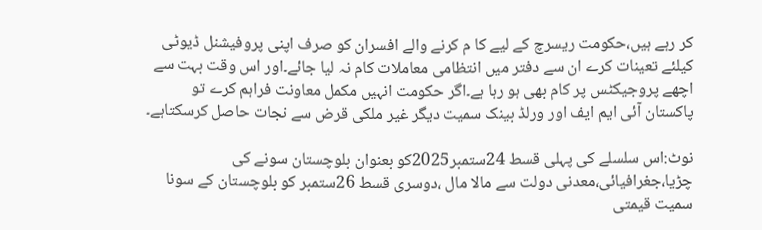کر رہے ہیں،حکومت ریسرچ کے لیے کا م کرنے والے افسران کو صرف اپنی پروفیشنل ڈیوٹی کیلئے تعینات کرے ان سے دفتر میں انتظامی معاملات کام نہ لیا جائے۔اور اس وقت بہت سے اچھے پروجیکٹس پر کام بھی ہو رہا ہے۔اگر حکومت انہیں مکمل معاونت فراہم کرے تو پاکستان آئی ایم ایف اور ورلڈ بینک سمیت دیگر غیر ملکی قرض سے نجات حاصل کرسکتاہے۔

نوٹ:اس سلسلے کی پہلی قسط 24ستمبر2025کو بعنوان بلوچستان سونے کی چڑیا،جغرافیائی،معدنی دولت سے مالا مال ،دوسری قسط 26ستمبر کو بلوچستان کے سونا سمیت قیمتی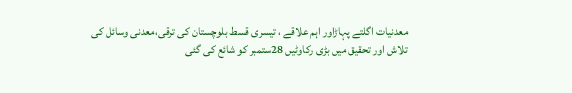معدنیات اگلتے پہاڑاور اہم علاقے ، تیسری قسط بلوچستان کی ترقی،معدنی وسائل کی تلاش اور تحقیق میں بڑی رکاوٹیں 28ستمبر کو شائع کی گئی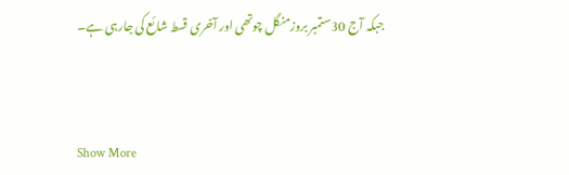جبکہ آج 30ستمبر بروزمنگل چوتھی اور آخری قسط شائع کی جارہی ہے۔



Show More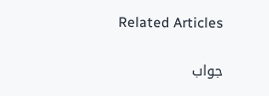Related Articles

جواب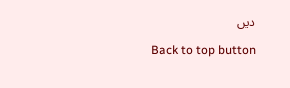دیں

Back to top button